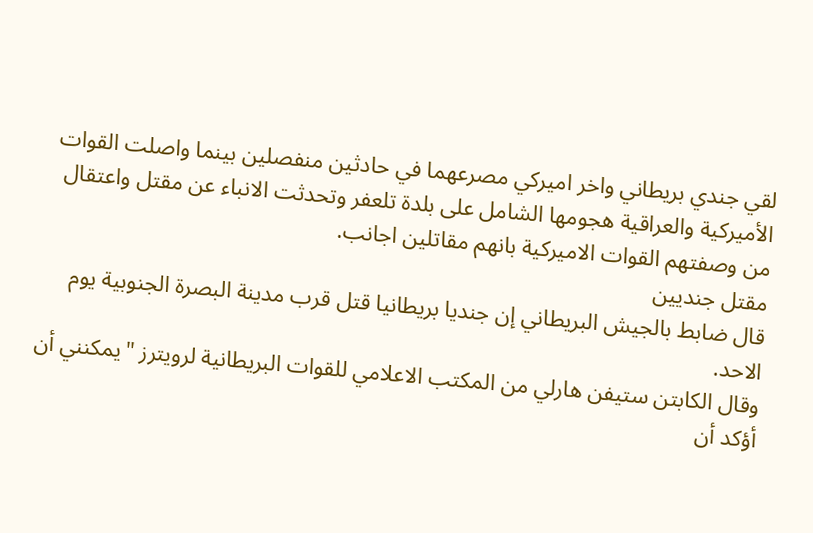لقي جندي بريطاني واخر اميركي مصرعهما في حادثين منفصلين بينما واصلت القوات الأميركية والعراقية هجومها الشامل على بلدة تلعفر وتحدثت الانباء عن مقتل واعتقال من وصفتهم القوات الاميركية بانهم مقاتلين اجانب.
مقتل جنديين
قال ضابط بالجيش البريطاني إن جنديا بريطانيا قتل قرب مدينة البصرة الجنوبية يوم الاحد.
وقال الكابتن ستيفن هارلي من المكتب الاعلامي للقوات البريطانية لرويترز "يمكنني أن أؤكد أن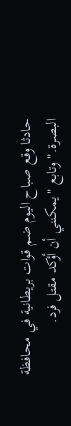حادثا وقع صباح اليوم ضم قوات بريطانية في محافظة البصرة." وتابع "يمكنني أن أؤكد مقتل فرد.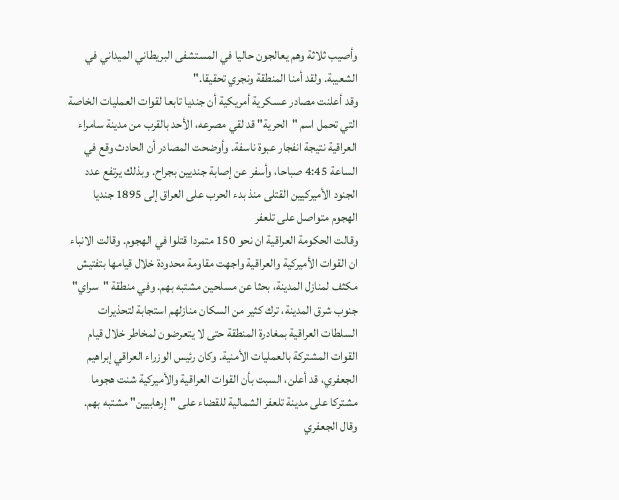وأصيب ثلاثة وهم يعالجون حاليا في المستشفى البريطاني الميداني في الشعيبة. ولقد أمنا المنطقة ونجري تحقيقا."
وقد أعلنت مصادر عسكرية أمريكية أن جنديا تابعا لقوات العمليات الخاصة التي تحمل اسم "الحرية" قد لقي مصرعه، الأحد بالقرب من مدينة سامراء العراقية نتيجة انفجار عبوة ناسفة. وأوضحت المصادر أن الحادث وقع في الساعة 4:45 صباحا، وأسفر عن إصابة جنديين بجراح. وبذلك يرتفع عدد الجنود الأميركيين القتلى منذ بدء الحرب على العراق إلى 1895 جنديا
الهجوم متواصل على تلعفر
وقالت الحكومة العراقية ان نحو 150 متمردا قتلوا في الهجوم. وقالت الانباء ان القوات الأميركية والعراقية واجهت مقاومة محدودة خلال قيامها بتفتيش مكثف لمنازل المدينة، بحثا عن مسلحين مشتبه بهم. وفي منطقة "سراي" جنوب شرق المدينة، ترك كثير من السكان منازلهم استجابة لتحذيرات السلطات العراقية بمغادرة المنطقة حتى لا يتعرضون لمخاطر خلال قيام القوات المشتركة بالعمليات الأمنية. وكان رئيس الوزراء العراقي إبراهيم الجعفري، قد أعلن، السبت بأن القوات العراقية والأميركية شنت هجوما مشتركا على مدينة تلعفر الشمالية للقضاء على "إرهابيين" مشتبه بهم. وقال الجعفري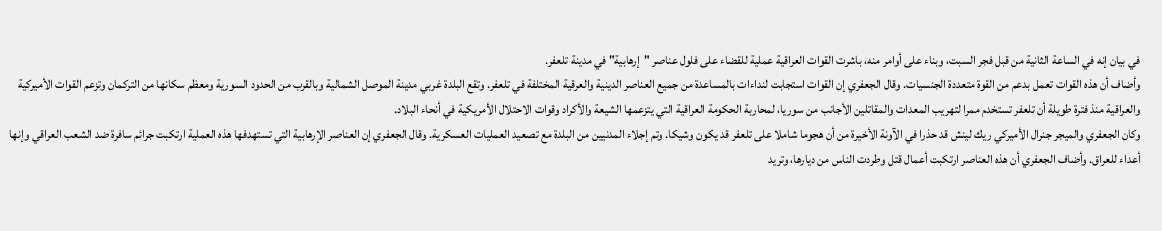في بيان إنه في الساعة الثانية من قبل فجر السبت، وبناء على أوامر منه، باشرت القوات العراقية عملية للقضاء على فلول عناصر "إرهابية" في مدينة تلعفر.
وأضاف أن هذه القوات تعمل بدعم من القوة متعددة الجنسيات. وقال الجعفري إن القوات استجابت لنداءات بالمساعدة من جميع العناصر الدينية والعرقية المختلفة في تلعفر. وتقع البلدة غربي مدينة الموصل الشمالية وبالقرب من الحدود السورية ومعظم سكانها من التركمان وتزعم القوات الأميركية والعراقية منذ فترة طويلة أن تلعفر تستخدم ممرا لتهريب المعدات والمقاتلين الأجانب من سوريا، لمحاربة الحكومة العراقية التي يتزعمها الشيعة والأكراد وقوات الاحتلال الأمريكية في أنحاء البلاد.
وكان الجعفري والميجر جنرال الأميركي ريك لينش قد حذرا في الآونة الأخيرة من أن هجوما شاملا على تلعفر قد يكون وشيكا. وتم إجلاء المدنيين من البلدة مع تصعيد العمليات العسكرية. وقال الجعفري إن العناصر الإرهابية التي تستهدفها هذه العملية ارتكبت جرائم سافرة ضد الشعب العراقي وإنها أعداء للعراق. وأضاف الجعفري أن هذه العناصر ارتكبت أعمال قتل وطردت الناس من ديارها، وتريد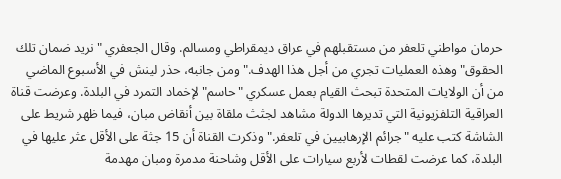حرمان مواطني تلعفر من مستقبلهم في عراق ديمقراطي ومسالم. وقال الجعفري "نريد ضمان تلك الحقوق" وهذه العمليات تجري من أجل هذا الهدف." ومن جانبه، حذر لينش في الأسبوع الماضي من أن الولايات المتحدة تبحث القيام بعمل عسكري "حاسم" لإخماد التمرد في البلدة. وعرضت قناة العراقية التلفزيونية التي تديرها الدولة مشاهد لجثث ملقاة بين أنقاض مبان، فيما ظهر شريط على الشاشة كتب عليه "جرائم الإرهابيين في تلعفر." وذكرت القناة أن 15 جثة على الأقل عثر عليها في البلدة، كما عرضت لقطات لأربع سيارات على الأقل وشاحنة مدمرة ومبان مهدمة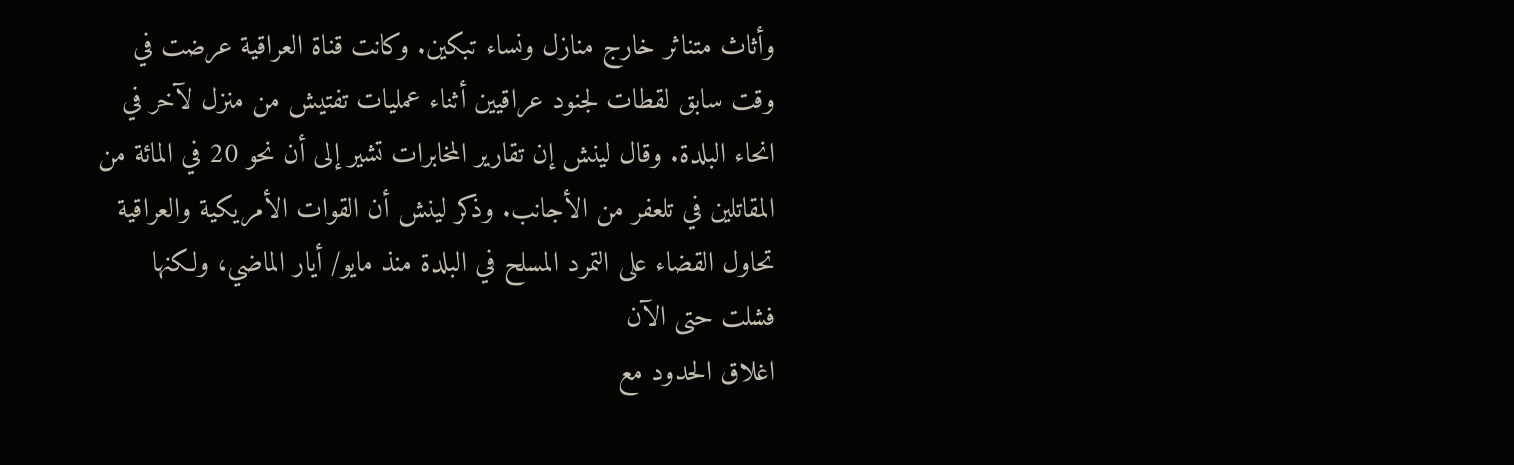وأثاث متناثر خارج منازل ونساء تبكين. وكانت قناة العراقية عرضت في وقت سابق لقطات لجنود عراقيين أثناء عمليات تفتيش من منزل لآخر في انحاء البلدة. وقال لينش إن تقارير المخابرات تشير إلى أن نحو 20 في المائة من المقاتلين في تلعفر من الأجانب. وذكر لينش أن القوات الأمريكية والعراقية تحاول القضاء على التمرد المسلح في البلدة منذ مايو/ أيار الماضي، ولكنها فشلت حتى الآن
اغلاق الحدود مع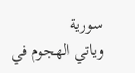سورية
وياتي الهجوم في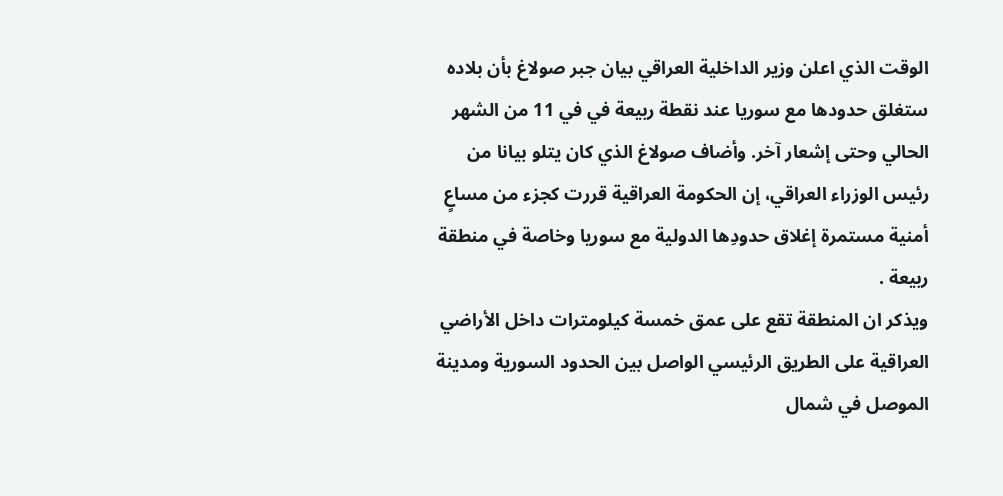الوقت الذي اعلن وزير الداخلية العراقي بيان جبر صولاغ بأن بلاده ستغلق حدودها مع سوريا عند نقطة ربيعة في في 11 من الشهر الحالي وحتى إشعار آخر. وأضاف صولاغ الذي كان يتلو بيانا من رئيس الوزراء العراقي، إن الحكومة العراقية قررت كجزء من مساعٍ أمنية مستمرة إغلاق حدودِها الدولية مع سوريا وخاصة في منطقة ربيعة .
ويذكر ان المنطقة تقع على عمق خمسة كيلومترات داخل الأراضي العراقية على الطريق الرئيسي الواصل بين الحدود السورية ومدينة الموصل في شمال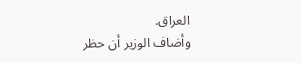العراق.
وأضاف الوزير أن حظر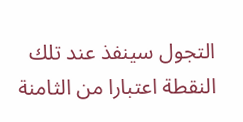التجول سينفذ عند تلك النقطة اعتبارا من الثامنة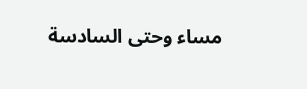مساء وحتى السادسة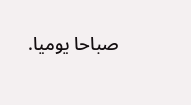صباحا يوميا.